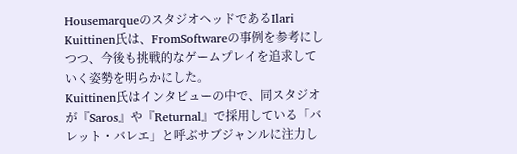HousemarqueのスタジオヘッドであるIlari Kuittinen氏は、FromSoftwareの事例を参考にしつつ、今後も挑戦的なゲームプレイを追求していく姿勢を明らかにした。
Kuittinen氏はインタビューの中で、同スタジオが『Saros』や『Returnal』で採用している「バレット・バレエ」と呼ぶサブジャンルに注力し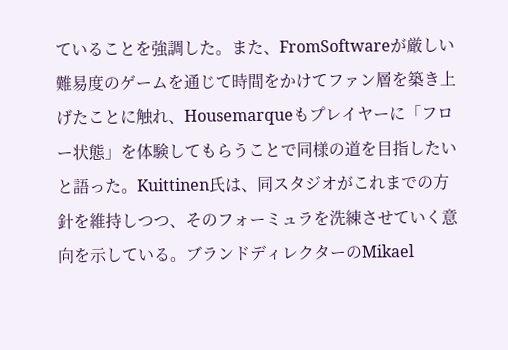ていることを強調した。また、FromSoftwareが厳しい難易度のゲームを通じて時間をかけてファン層を築き上げたことに触れ、Housemarqueもプレイヤーに「フロー状態」を体験してもらうことで同様の道を目指したいと語った。Kuittinen氏は、同スタジオがこれまでの方針を維持しつつ、そのフォーミュラを洗練させていく意向を示している。ブランドディレクターのMikael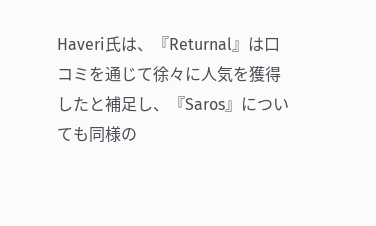Haveri氏は、『Returnal』は口コミを通じて徐々に人気を獲得したと補足し、『Saros』についても同様の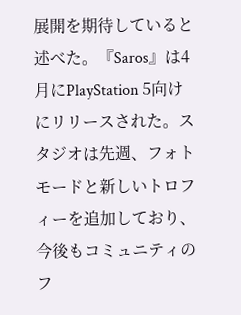展開を期待していると述べた。『Saros』は4月にPlayStation 5向けにリリースされた。スタジオは先週、フォトモードと新しいトロフィーを追加しており、今後もコミュニティのフ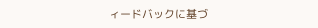ィードバックに基づ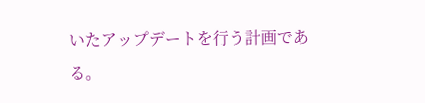いたアップデートを行う計画である。